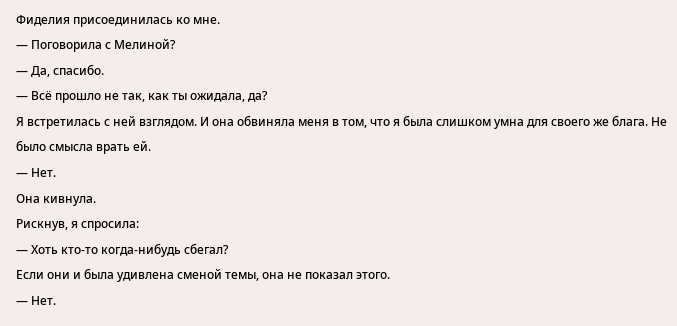Фиделия присоединилась ко мне.
— Поговорила с Мелиной?
— Да, спасибо.
— Всё прошло не так, как ты ожидала, да?
Я встретилась с ней взглядом. И она обвиняла меня в том, что я была слишком умна для своего же блага. Не было смысла врать ей.
— Нет.
Она кивнула.
Рискнув, я спросила:
— Хоть кто-то когда-нибудь сбегал?
Если они и была удивлена сменой темы, она не показал этого.
— Нет.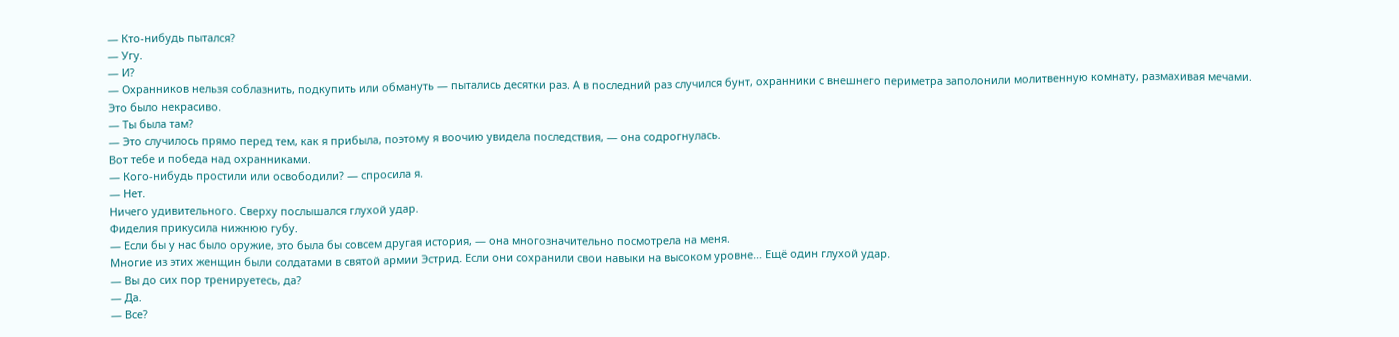— Кто-нибудь пытался?
— Угу.
— И?
— Охранников нельзя соблазнить, подкупить или обмануть — пытались десятки раз. А в последний раз случился бунт, охранники с внешнего периметра заполонили молитвенную комнату, размахивая мечами. Это было некрасиво.
— Ты была там?
— Это случилось прямо перед тем, как я прибыла, поэтому я воочию увидела последствия, — она содрогнулась.
Вот тебе и победа над охранниками.
— Кого-нибудь простили или освободили? — спросила я.
— Нет.
Ничего удивительного. Сверху послышался глухой удар.
Фиделия прикусила нижнюю губу.
— Если бы у нас было оружие, это была бы совсем другая история, — она многозначительно посмотрела на меня.
Многие из этих женщин были солдатами в святой армии Эстрид. Если они сохранили свои навыки на высоком уровне… Ещё один глухой удар.
— Вы до сих пор тренируетесь, да?
— Да.
— Все?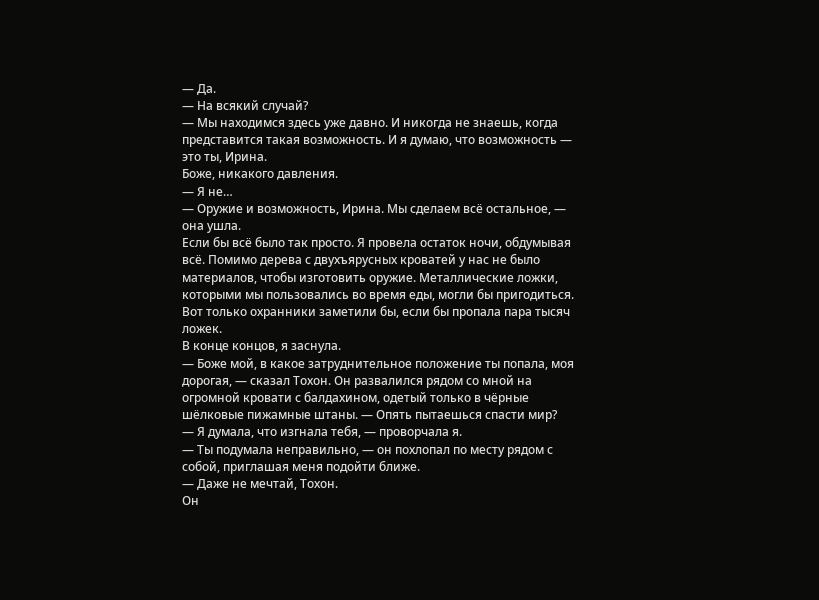— Да.
— На всякий случай?
— Мы находимся здесь уже давно. И никогда не знаешь, когда представится такая возможность. И я думаю, что возможность — это ты, Ирина.
Боже, никакого давления.
— Я не…
— Оружие и возможность, Ирина. Мы сделаем всё остальное, — она ушла.
Если бы всё было так просто. Я провела остаток ночи, обдумывая всё. Помимо дерева с двухъярусных кроватей у нас не было материалов, чтобы изготовить оружие. Металлические ложки, которыми мы пользовались во время еды, могли бы пригодиться. Вот только охранники заметили бы, если бы пропала пара тысяч ложек.
В конце концов, я заснула.
— Боже мой, в какое затруднительное положение ты попала, моя дорогая, — сказал Тохон. Он развалился рядом со мной на огромной кровати с балдахином, одетый только в чёрные шёлковые пижамные штаны. — Опять пытаешься спасти мир?
— Я думала, что изгнала тебя, — проворчала я.
— Ты подумала неправильно, — он похлопал по месту рядом с собой, приглашая меня подойти ближе.
— Даже не мечтай, Тохон.
Он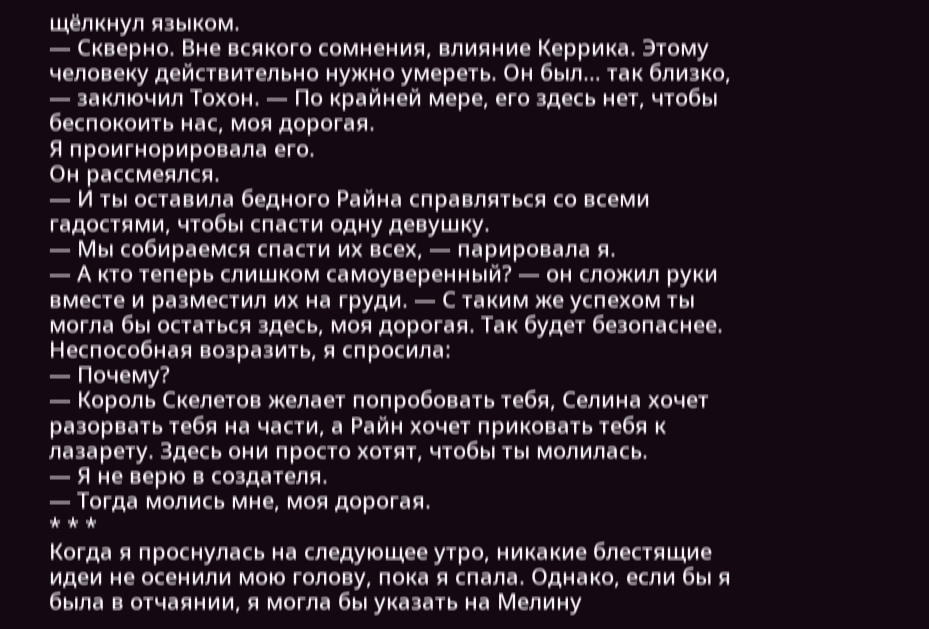щёлкнул языком.
— Скверно. Вне всякого сомнения, влияние Керрика. Этому человеку действительно нужно умереть. Он был… так близко, — заключил Тохон. — По крайней мере, его здесь нет, чтобы беспокоить нас, моя дорогая.
Я проигнорировала его.
Он рассмеялся.
— И ты оставила бедного Райна справляться со всеми гадостями, чтобы спасти одну девушку.
— Мы собираемся спасти их всех, — парировала я.
— А кто теперь слишком самоуверенный? — он сложил руки вместе и разместил их на груди. — С таким же успехом ты могла бы остаться здесь, моя дорогая. Так будет безопаснее.
Неспособная возразить, я спросила:
— Почему?
— Король Скелетов желает попробовать тебя, Селина хочет разорвать тебя на части, а Райн хочет приковать тебя к лазарету. Здесь они просто хотят, чтобы ты молилась.
— Я не верю в создателя.
— Тогда молись мне, моя дорогая.
* * *
Когда я проснулась на следующее утро, никакие блестящие идеи не осенили мою голову, пока я спала. Однако, если бы я была в отчаянии, я могла бы указать на Мелину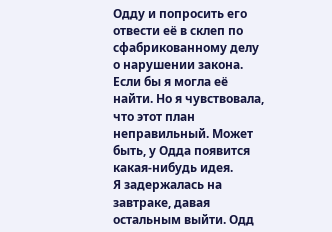Одду и попросить его отвести её в склеп по сфабрикованному делу о нарушении закона. Если бы я могла её найти. Но я чувствовала, что этот план неправильный. Может быть, у Одда появится какая-нибудь идея.
Я задержалась на завтраке, давая остальным выйти. Одд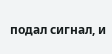подал сигнал, и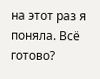на этот раз я поняла. Всё готово?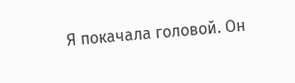Я покачала головой. Он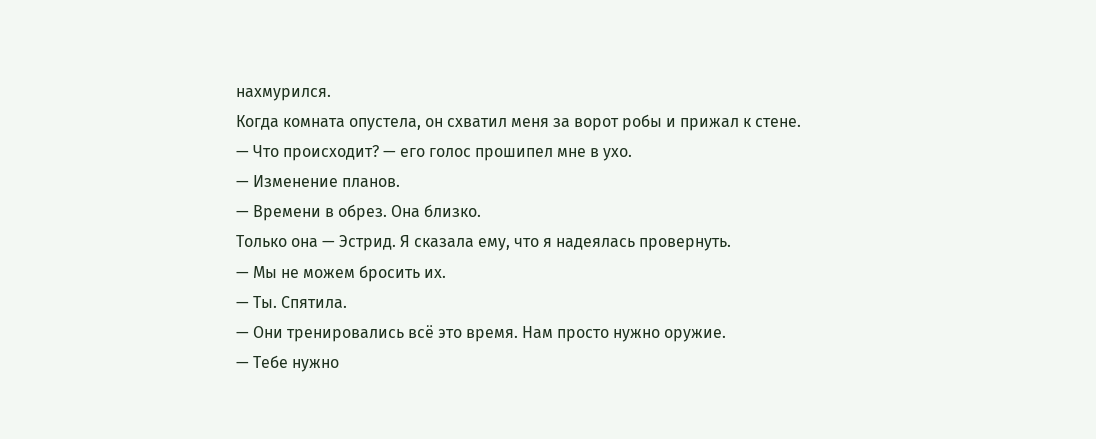нахмурился.
Когда комната опустела, он схватил меня за ворот робы и прижал к стене.
— Что происходит? — его голос прошипел мне в ухо.
— Изменение планов.
— Времени в обрез. Она близко.
Только она — Эстрид. Я сказала ему, что я надеялась провернуть.
— Мы не можем бросить их.
— Ты. Спятила.
— Они тренировались всё это время. Нам просто нужно оружие.
— Тебе нужно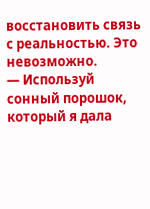восстановить связь с реальностью. Это невозможно.
— Используй сонный порошок, который я дала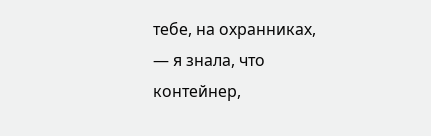тебе, на охранниках, — я знала, что контейнер,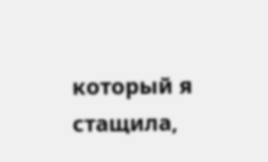который я стащила,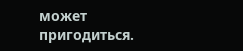может пригодиться.